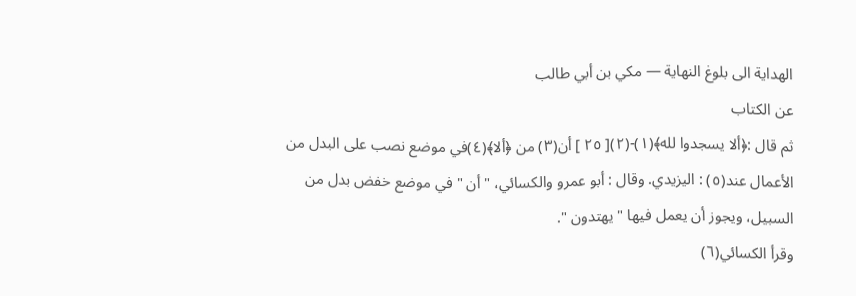الهداية الى بلوغ النهاية — مكي بن أبي طالب
عن الكتاب
ثم قال :﴿ألا يسجدوا لله﴾(١)-(٢)[ ٢٥ ] أن(٣) من ﴿ألا﴾(٤)في موضع نصب على البدل من الأعمال عند(٥) : اليزيدي. وقال : أبو عمرو والكسائي، " أن " في موضع خفض بدل من السبيل، ويجوز أن يعمل فيها " يهتدون ".
وقرأ الكسائي(٦)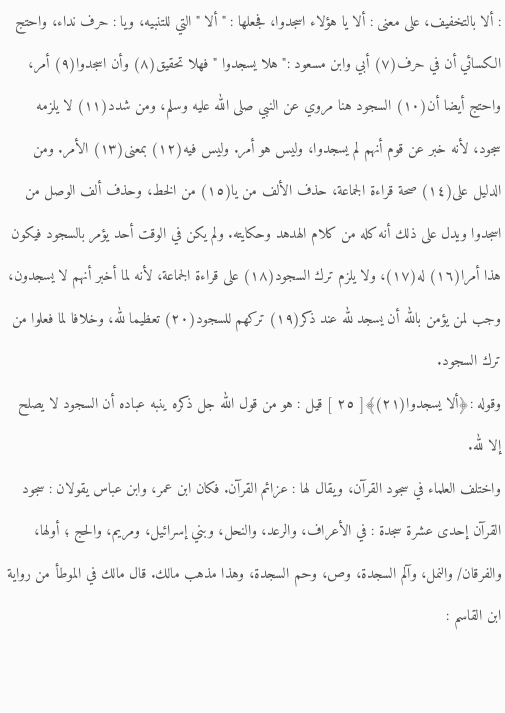: ألا بالتخفيف، على معنى : ألا يا هؤلاء اسجدوا، فجعلها : " ألا " التي للتنبيه، ويا : حرف نداء، واحتج الكسائي أن في حرف(٧) أبي وابن مسعود :" هلا يسجدوا " فهلا تحقيق(٨) وأن اسجدوا(٩) أمر، واحتج أيضا أن(١٠) السجود هنا مروي عن النبي صلى الله عليه وسلم، ومن شدد(١١) لا يلزمه سجود، لأنه خبر عن قوم أنهم لم يسجدوا، وليس هو أمر. وليس فيه(١٢) بمعنى(١٣) الأمر. ومن الدليل على(١٤) صحة قراءة الجماعة، حذف الألف من يا(١٥) من الخط، وحذف ألف الوصل من اسجدوا ويدل على ذلك أنه كله من كلام الهدهد وحكايته. ولم يكن في الوقت أحد يؤمر بالسجود فيكون هذا أمرا(١٦) له(١٧)، ولا يلزم ترك السجود(١٨) على قراءة الجماعة، لأنه لما أخبر أنهم لا يسجدون، وجب لمن يؤمن بالله أن يسجد لله عند ذكر(١٩) تركهم للسجود(٢٠) تعظيما لله، وخلافا لما فعلوا من ترك السجود.
وقوله :﴿ألا يسجدوا(٢١)﴾[ ٢٥ ] قيل : هو من قول الله جل ذكره ينبه عباده أن السجود لا يصلح إلا لله.
واختلف العلماء في سجود القرآن، ويقال لها : عزائم القرآن. فكان ابن عمر، وابن عباس يقولان : سجود القرآن إحدى عشرة سجدة : في الأعراف، والرعد، والنحل، وبني إسرائيل، ومريم، والحج ؛ أولها، والفرقان/ والنمل، وآلم السجدة، وص، وحم السجدة، وهذا مذهب مالك. قال مالك في الموطأ من رواية ابن القاسم :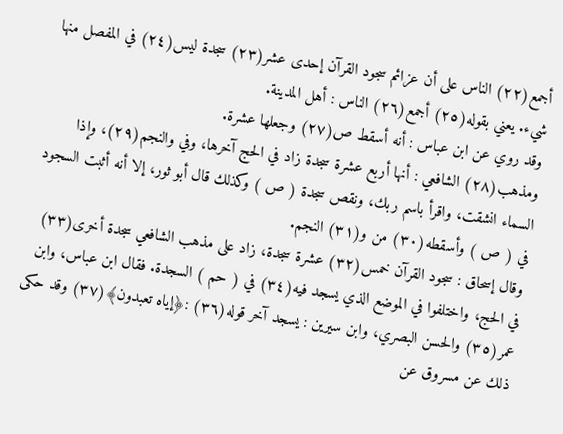أجمع(٢٢) الناس على أن عزائم سجود القرآن إحدى عشر(٢٣) سجدة ليس(٢٤) في المفصل منها شيء. يعني بقوله(٢٥) أجمع(٢٦) الناس : أهل المدينة.
وقد روي عن ابن عباس : أنه أسقط ص(٢٧) وجعلها عشرة.
ومذهب(٢٨) الشافعي : أنها أربع عشرة سجدة زاد في الحج آخرها، وفي والنجم(٢٩)، وإذا السماء انشقت، واقرأ باسم ربك، ونقص سجدة ( ص ) وكذلك قال أبو ثور، إلا أنه أثبت السجود في ( ص ) وأسقطه(٣٠) من و(٣١) النجم.
وقال إسحاق : سجود القرآن خمس(٣٢) عشرة سجدة، زاد على مذهب الشافعي سجدة أخرى(٣٣) في الحج، واختلفوا في الموضع الذي يسجد فيه(٣٤) في ( حم ) السجدة. فقال ابن عباس، وابن عمر(٣٥) والحسن البصري، وابن سيرين : يسجد آخر قوله(٣٦) :﴿إياه تعبدون﴾(٣٧) وقد حكى ذلك عن مسروق عن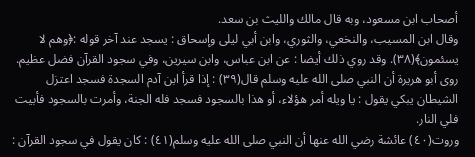أصحاب ابن مسعود، وبه قال مالك والليث بن سعد.
وقال ابن المسيب، والنخعي، والثوري، وابن أبي ليلى وإسحاق : يسجد عند آخر قوله :﴿وهم لا يسئمون﴾(٣٨). وقد روي ذلك أيضا : عن ابن عباس، وابن سيرين، وفي سجود القرآن فضل عظيم.
روى أبو هريرة أن النبي صلى الله عليه وسلم قال(٣٩) : إذا قرأ ابن آدم السجدة فسجد اعتزل الشيطان يبكي يقول : يا ويله أمر هؤلاء، أو هذا بالسجود فسجد فله الجنة، وأمرت بالسجود فأبيت فلي النار.
وروت(٤٠) عائشة رضي الله عنها أن النبي صلى الله عليه وسلم(٤١) : كان يقول في سجود القرآن :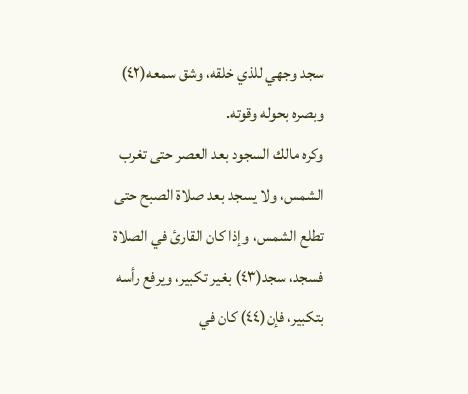سجد وجهي للذي خلقه، وشق سمعه(٤٢) وبصره بحوله وقوته.
وكره مالك السجود بعد العصر حتى تغرب الشمس، ولا يسجد بعد صلاة الصبح حتى تطلع الشمس، وإذا كان القارئ في الصلاة فسجد، سجد(٤٣) بغير تكبير، ويرفع رأسه بتكبير، فإن(٤٤) كان في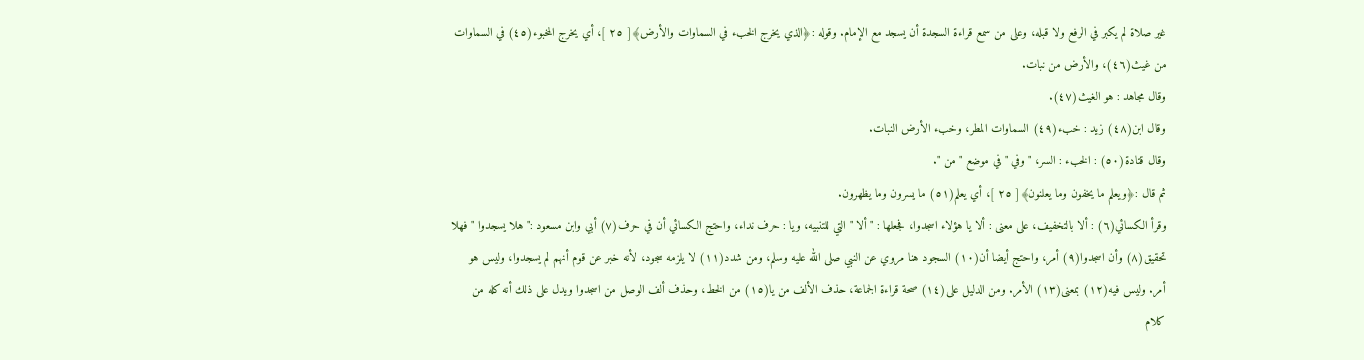غير صلاة لم يكبر في الرفع ولا قبله، وعلى من سمع قراءة السجدة أن يسجد مع الإمام. وقوله :﴿الذي يخرج الخبء في السماوات والأرض﴾[ ٢٥ ]، أي يخرج المخبوء(٤٥) في السماوات من غيث(٤٦)، والأرض من نبات.
وقال مجاهد : هو الغيث(٤٧).
وقال ابن(٤٨) زيد : خبء(٤٩) السماوات المطر، وخبء الأرض النبات.
وقال قتادة(٥٠) : الخبء : السر، " وفي " في موضع " من ".
ثم قال :﴿ويعلم ما يخفون وما يعلنون﴾[ ٢٥ ]، أي يعلم(٥١) ما يسرون وما يظهرون.
وقرأ الكسائي(٦) : ألا بالتخفيف، على معنى : ألا يا هؤلاء اسجدوا، فجعلها : " ألا " التي للتنبيه، ويا : حرف نداء، واحتج الكسائي أن في حرف(٧) أبي وابن مسعود :" هلا يسجدوا " فهلا تحقيق(٨) وأن اسجدوا(٩) أمر، واحتج أيضا أن(١٠) السجود هنا مروي عن النبي صلى الله عليه وسلم، ومن شدد(١١) لا يلزمه سجود، لأنه خبر عن قوم أنهم لم يسجدوا، وليس هو أمر. وليس فيه(١٢) بمعنى(١٣) الأمر. ومن الدليل على(١٤) صحة قراءة الجماعة، حذف الألف من يا(١٥) من الخط، وحذف ألف الوصل من اسجدوا ويدل على ذلك أنه كله من كلام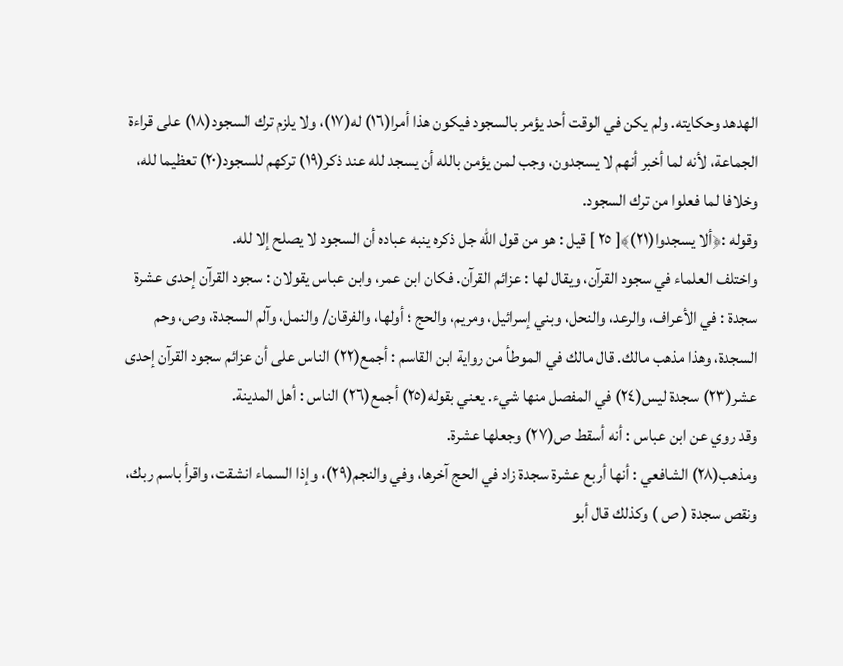الهدهد وحكايته. ولم يكن في الوقت أحد يؤمر بالسجود فيكون هذا أمرا(١٦) له(١٧)، ولا يلزم ترك السجود(١٨) على قراءة الجماعة، لأنه لما أخبر أنهم لا يسجدون، وجب لمن يؤمن بالله أن يسجد لله عند ذكر(١٩) تركهم للسجود(٢٠) تعظيما لله، وخلافا لما فعلوا من ترك السجود.
وقوله :﴿ألا يسجدوا(٢١)﴾[ ٢٥ ] قيل : هو من قول الله جل ذكره ينبه عباده أن السجود لا يصلح إلا لله.
واختلف العلماء في سجود القرآن، ويقال لها : عزائم القرآن. فكان ابن عمر، وابن عباس يقولان : سجود القرآن إحدى عشرة سجدة : في الأعراف، والرعد، والنحل، وبني إسرائيل، ومريم، والحج ؛ أولها، والفرقان/ والنمل، وآلم السجدة، وص، وحم السجدة، وهذا مذهب مالك. قال مالك في الموطأ من رواية ابن القاسم : أجمع(٢٢) الناس على أن عزائم سجود القرآن إحدى عشر(٢٣) سجدة ليس(٢٤) في المفصل منها شيء. يعني بقوله(٢٥) أجمع(٢٦) الناس : أهل المدينة.
وقد روي عن ابن عباس : أنه أسقط ص(٢٧) وجعلها عشرة.
ومذهب(٢٨) الشافعي : أنها أربع عشرة سجدة زاد في الحج آخرها، وفي والنجم(٢٩)، وإذا السماء انشقت، واقرأ باسم ربك، ونقص سجدة ( ص ) وكذلك قال أبو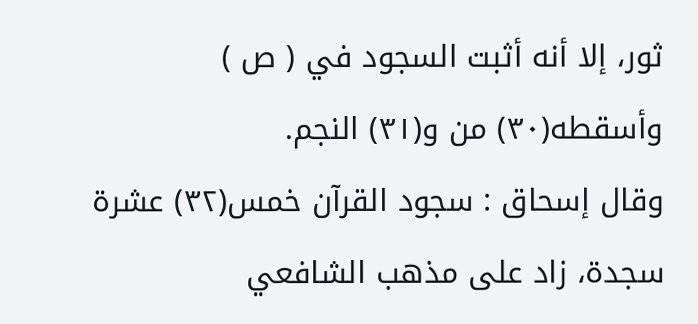ثور، إلا أنه أثبت السجود في ( ص ) وأسقطه(٣٠) من و(٣١) النجم.
وقال إسحاق : سجود القرآن خمس(٣٢) عشرة سجدة، زاد على مذهب الشافعي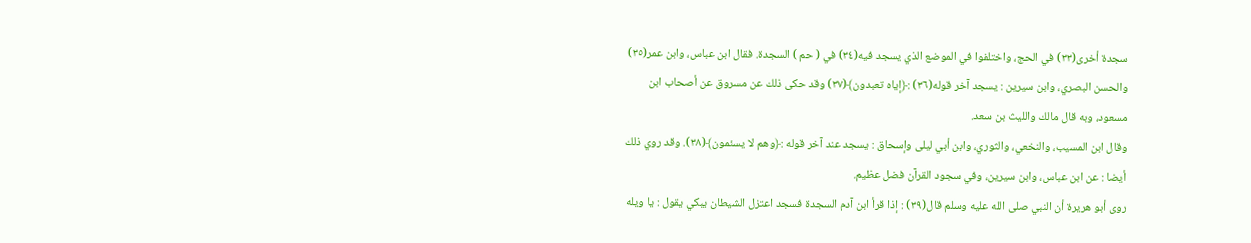سجدة أخرى(٣٣) في الحج، واختلفوا في الموضع الذي يسجد فيه(٣٤) في ( حم ) السجدة. فقال ابن عباس، وابن عمر(٣٥) والحسن البصري، وابن سيرين : يسجد آخر قوله(٣٦) :﴿إياه تعبدون﴾(٣٧) وقد حكى ذلك عن مسروق عن أصحاب ابن مسعود، وبه قال مالك والليث بن سعد.
وقال ابن المسيب، والنخعي، والثوري، وابن أبي ليلى وإسحاق : يسجد عند آخر قوله :﴿وهم لا يسئمون﴾(٣٨). وقد روي ذلك أيضا : عن ابن عباس، وابن سيرين، وفي سجود القرآن فضل عظيم.
روى أبو هريرة أن النبي صلى الله عليه وسلم قال(٣٩) : إذا قرأ ابن آدم السجدة فسجد اعتزل الشيطان يبكي يقول : يا ويله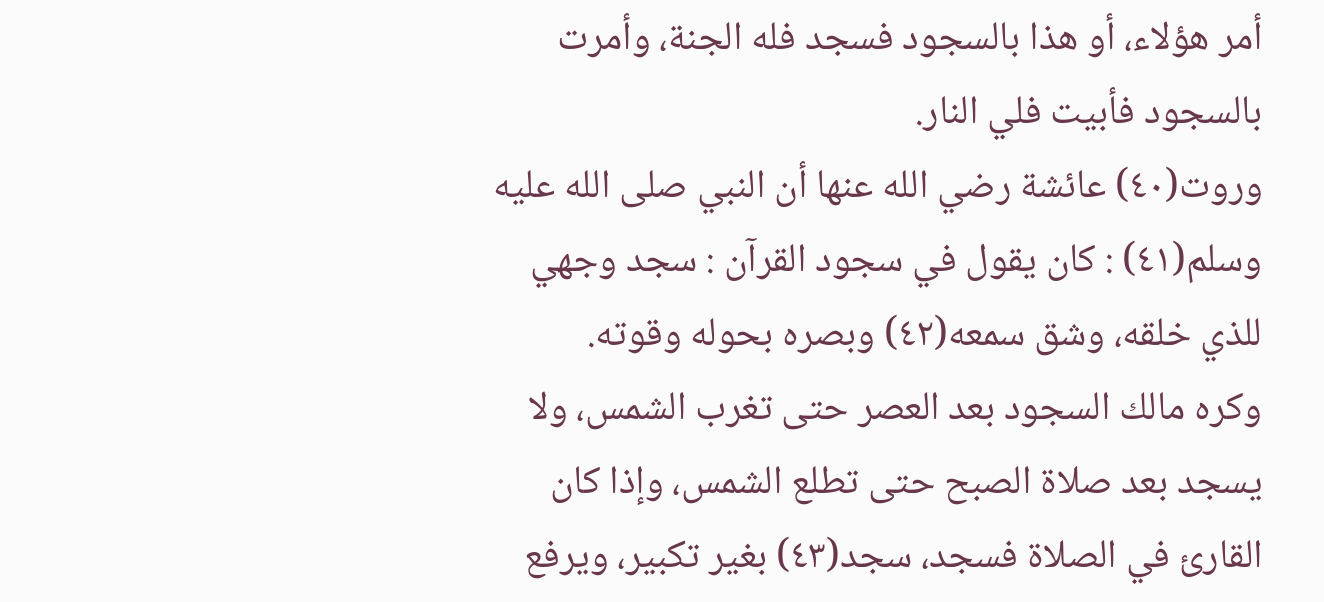أمر هؤلاء، أو هذا بالسجود فسجد فله الجنة، وأمرت بالسجود فأبيت فلي النار.
وروت(٤٠) عائشة رضي الله عنها أن النبي صلى الله عليه وسلم(٤١) : كان يقول في سجود القرآن : سجد وجهي للذي خلقه، وشق سمعه(٤٢) وبصره بحوله وقوته.
وكره مالك السجود بعد العصر حتى تغرب الشمس، ولا يسجد بعد صلاة الصبح حتى تطلع الشمس، وإذا كان القارئ في الصلاة فسجد، سجد(٤٣) بغير تكبير، ويرفع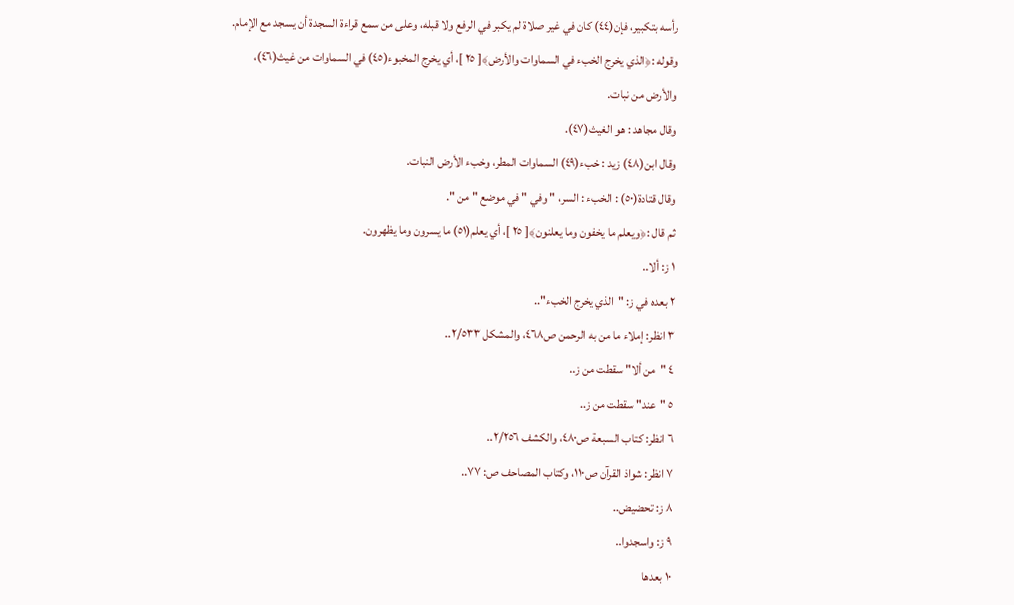رأسه بتكبير، فإن(٤٤) كان في غير صلاة لم يكبر في الرفع ولا قبله، وعلى من سمع قراءة السجدة أن يسجد مع الإمام. وقوله :﴿الذي يخرج الخبء في السماوات والأرض﴾[ ٢٥ ]، أي يخرج المخبوء(٤٥) في السماوات من غيث(٤٦)، والأرض من نبات.
وقال مجاهد : هو الغيث(٤٧).
وقال ابن(٤٨) زيد : خبء(٤٩) السماوات المطر، وخبء الأرض النبات.
وقال قتادة(٥٠) : الخبء : السر، " وفي " في موضع " من ".
ثم قال :﴿ويعلم ما يخفون وما يعلنون﴾[ ٢٥ ]، أي يعلم(٥١) ما يسرون وما يظهرون.
١ ز: ألا..
٢ بعده في ز: "الذي يخرج الخبء"..
٣ انظر: إملاء ما من به الرحمن ص٤٦٨، والمشكل ٢/٥٣٣..
٤ "من ألا" سقطت من ز..
٥ "عند" سقطت من ز..
٦ انظر: كتاب السبعة ص٤٨٠، والكشف ٢/٢٥٦..
٧ انظر: شواذ القرآن ص١١٠، وكتاب المصاحف ص: ٧٧..
٨ ز: تحضيض..
٩ ز: واسجدوا..
١٠ بعدها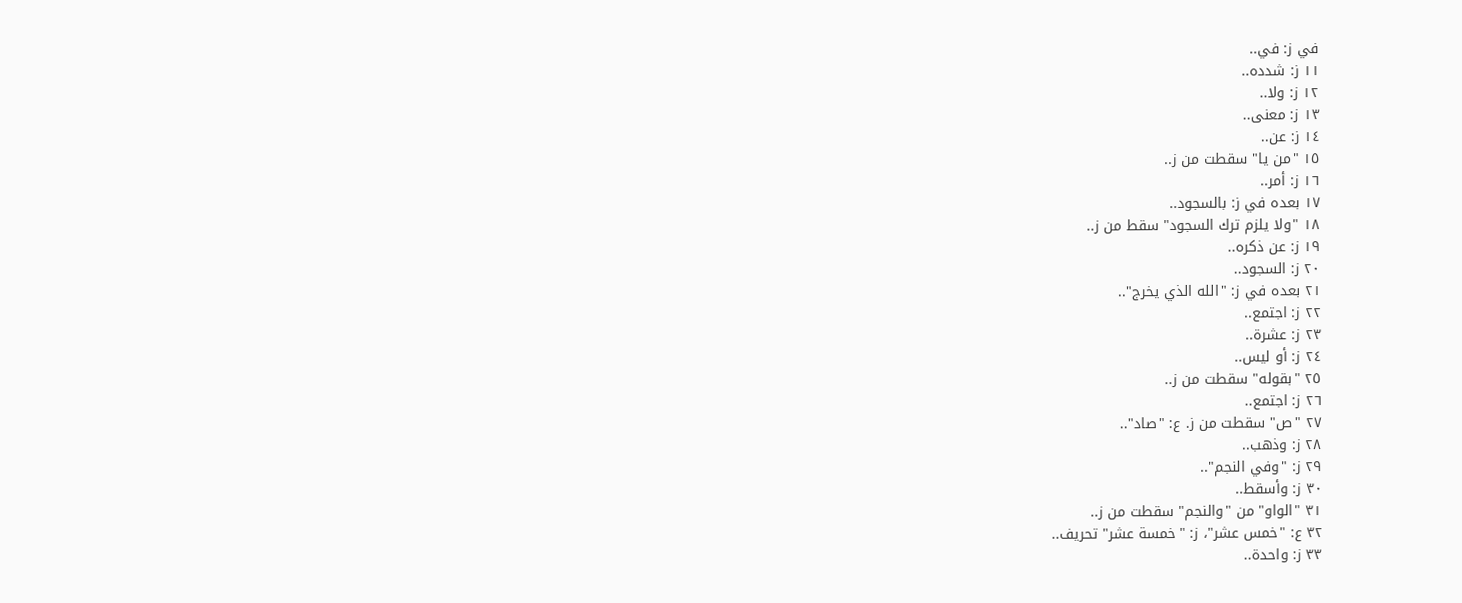في ز: في..
١١ ز: شدده..
١٢ ز: ولا..
١٣ ز: معنى..
١٤ ز: عن..
١٥ "من يا" سقطت من ز..
١٦ ز: أمر..
١٧ بعده في ز: بالسجود..
١٨ "ولا يلزم ترك السجود" سقط من ز..
١٩ ز: عن ذكره..
٢٠ ز: السجود..
٢١ بعده في ز: "الله الذي يخرج"..
٢٢ ز: اجتمع..
٢٣ ز: عشرة..
٢٤ ز: أو ليس..
٢٥ "بقوله" سقطت من ز..
٢٦ ز: اجتمع..
٢٧ "ص" سقطت من ز. ع: "صاد"..
٢٨ ز: وذهب..
٢٩ ز: "وفي النجم"..
٣٠ ز: وأسقط..
٣١ "الواو" من "والنجم" سقطت من ز..
٣٢ ع: "خمس عشر"، ز: "خمسة عشر" تحريف..
٣٣ ز: واحدة..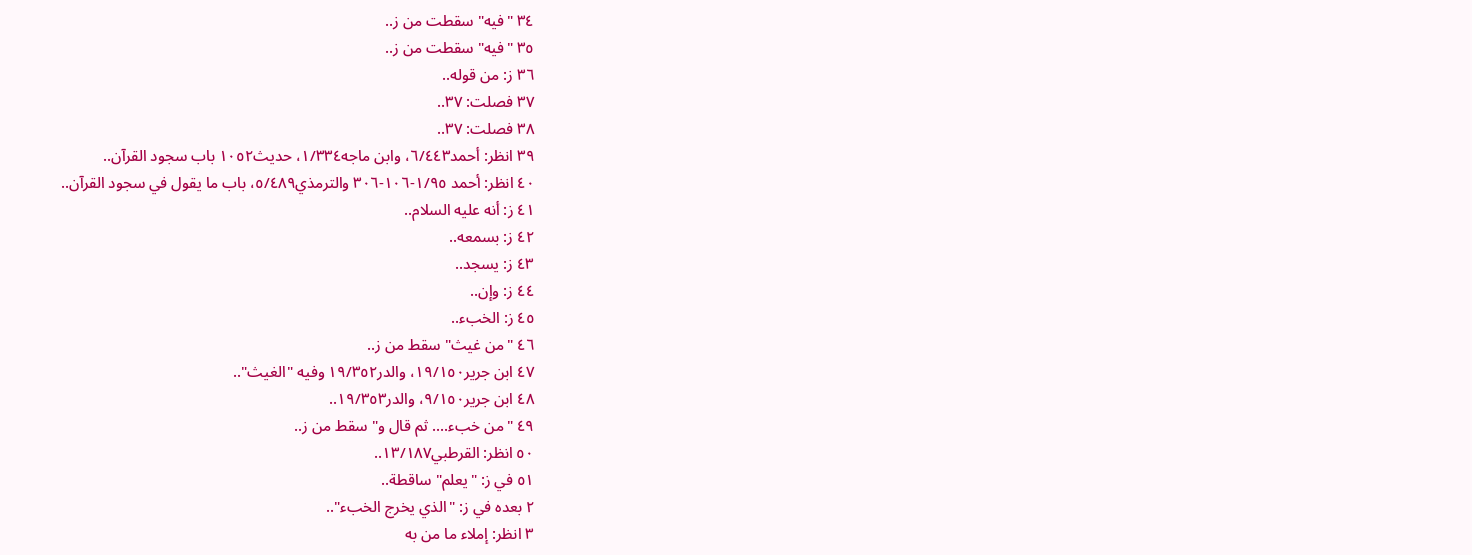٣٤ "فيه" سقطت من ز..
٣٥ "فيه" سقطت من ز..
٣٦ ز: من قوله..
٣٧ فصلت: ٣٧..
٣٨ فصلت: ٣٧..
٣٩ انظر: أحمد٦/٤٤٣، وابن ماجه١/٣٣٤، حديث١٠٥٢ باب سجود القرآن..
٤٠ انظر: أحمد ١/٩٥-١٠٦-٣٠٦ والترمذي٥/٤٨٩، باب ما يقول في سجود القرآن..
٤١ ز: أنه عليه السلام..
٤٢ ز: بسمعه..
٤٣ ز: يسجد..
٤٤ ز: وإن..
٤٥ ز: الخبء..
٤٦ "من غيث" سقط من ز..
٤٧ ابن جرير١٩/١٥٠، والدر١٩/٣٥٢ وفيه "الغيث"..
٤٨ ابن جرير٩/١٥٠، والدر١٩/٣٥٣..
٤٩ "من خبء.... ثم قال و" سقط من ز..
٥٠ انظر: القرطبي١٣/١٨٧..
٥١ في ز: "يعلم" ساقطة..
٢ بعده في ز: "الذي يخرج الخبء"..
٣ انظر: إملاء ما من به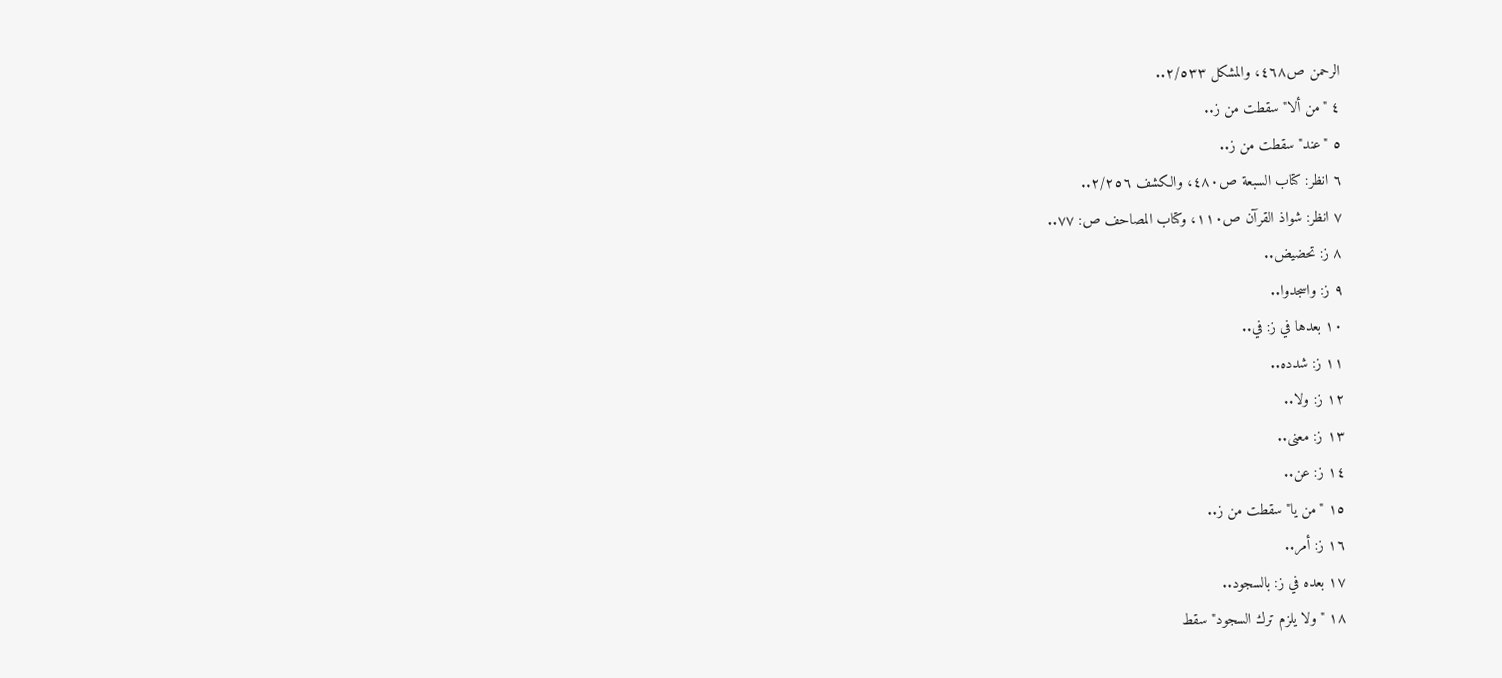الرحمن ص٤٦٨، والمشكل ٢/٥٣٣..
٤ "من ألا" سقطت من ز..
٥ "عند" سقطت من ز..
٦ انظر: كتاب السبعة ص٤٨٠، والكشف ٢/٢٥٦..
٧ انظر: شواذ القرآن ص١١٠، وكتاب المصاحف ص: ٧٧..
٨ ز: تحضيض..
٩ ز: واسجدوا..
١٠ بعدها في ز: في..
١١ ز: شدده..
١٢ ز: ولا..
١٣ ز: معنى..
١٤ ز: عن..
١٥ "من يا" سقطت من ز..
١٦ ز: أمر..
١٧ بعده في ز: بالسجود..
١٨ "ولا يلزم ترك السجود" سقط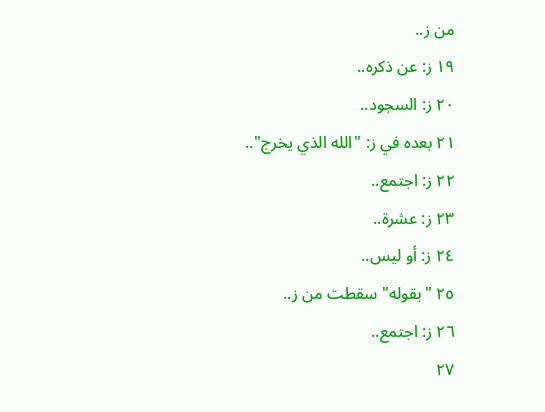من ز..
١٩ ز: عن ذكره..
٢٠ ز: السجود..
٢١ بعده في ز: "الله الذي يخرج"..
٢٢ ز: اجتمع..
٢٣ ز: عشرة..
٢٤ ز: أو ليس..
٢٥ "بقوله" سقطت من ز..
٢٦ ز: اجتمع..
٢٧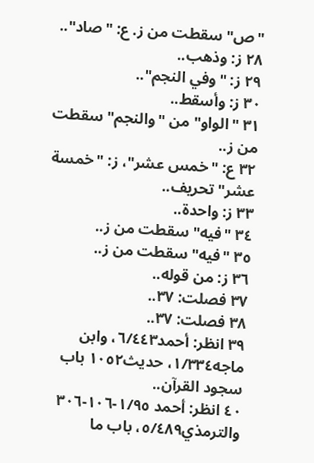"ص" سقطت من ز. ع: "صاد"..
٢٨ ز: وذهب..
٢٩ ز: "وفي النجم"..
٣٠ ز: وأسقط..
٣١ "الواو" من "والنجم" سقطت من ز..
٣٢ ع: "خمس عشر"، ز: "خمسة عشر" تحريف..
٣٣ ز: واحدة..
٣٤ "فيه" سقطت من ز..
٣٥ "فيه" سقطت من ز..
٣٦ ز: من قوله..
٣٧ فصلت: ٣٧..
٣٨ فصلت: ٣٧..
٣٩ انظر: أحمد٦/٤٤٣، وابن ماجه١/٣٣٤، حديث١٠٥٢ باب سجود القرآن..
٤٠ انظر: أحمد ١/٩٥-١٠٦-٣٠٦ والترمذي٥/٤٨٩، باب ما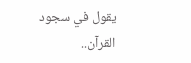يقول في سجود القرآن..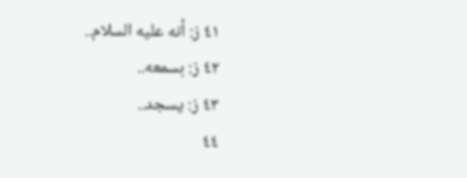٤١ ز: أنه عليه السلام..
٤٢ ز: بسمعه..
٤٣ ز: يسجد..
٤٤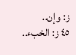ز: وإن..
٤٥ ز: الخبء..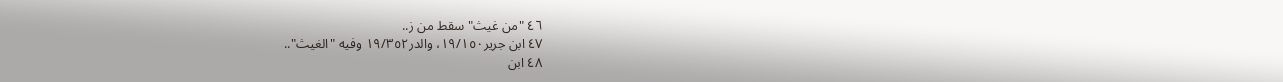٤٦ "من غيث" سقط من ز..
٤٧ ابن جرير١٩/١٥٠، والدر١٩/٣٥٢ وفيه "الغيث"..
٤٨ ابن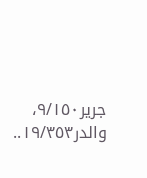جرير٩/١٥٠، والدر١٩/٣٥٣..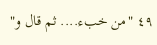٤٩ "من خبء.... ثم قال و"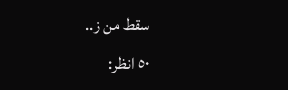سقط من ز..
٥٠ انظر: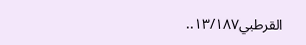القرطبي١٣/١٨٧..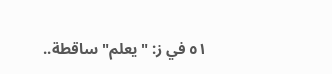٥١ في ز: "يعلم" ساقطة..